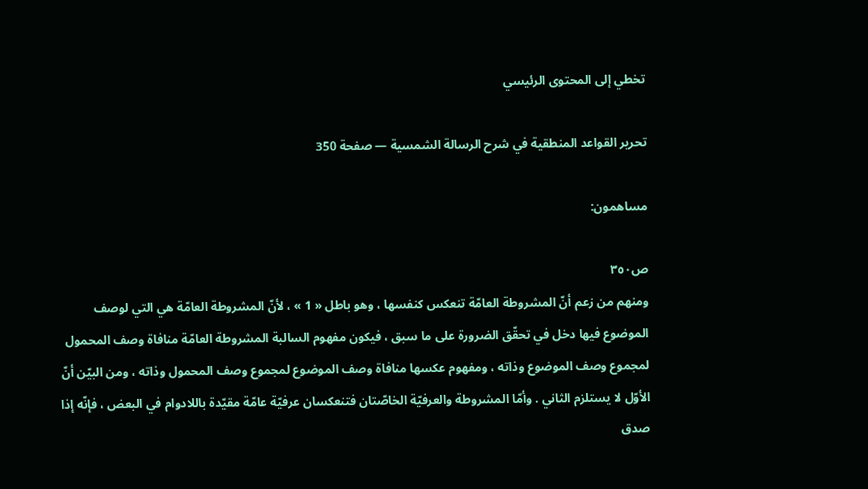تخطي إلى المحتوى الرئيسي

تحرير القواعد المنطقية في شرح الرسالة الشمسية — صفحة 350

مساهمون:

ص٣٥٠
ومنهم من زعم أنّ المشروطة العامّة تنعكس كنفسها ، وهو باطل « 1 » ، لأنّ المشروطة العامّة هي التي لوصف الموضوع فيها دخل في تحقّق الضرورة على ما سبق ، فيكون مفهوم السالبة المشروطة العامّة منافاة وصف المحمول لمجموع وصف الموضوع وذاته ، ومفهوم عكسها منافاة وصف الموضوع لمجموع وصف المحمول وذاته ، ومن البيّن أنّ الأوّل لا يستلزم الثاني . وأمّا المشروطة والعرفيّة الخاصّتان فتنعكسان عرفيّة عامّة مقيّدة باللادوام في البعض ، فإنّه إذا صدق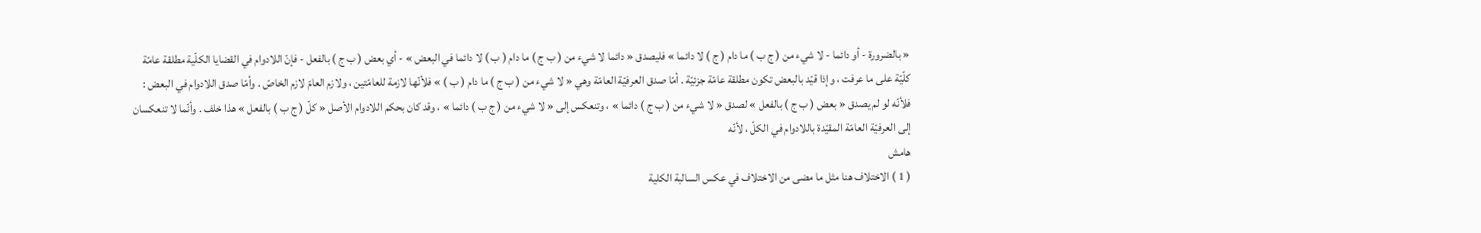« بالضرورة - أو دائما - لا شيء من ( ج ب ) ما دام ( ج ) لا دائما » فليصدق « دائما لا شيء من ( ب ج ) ما دام ( ب ) لا دائما في البعض » - أي بعض ( ب ج ) بالفعل - فإنّ اللادوام في القضايا الكلّية مطلقة عامّة كلّيّة على ما عرفت ، وإذا قيّد بالبعض تكون مطلقة عامّة جزئيّة . أمّا صدق العرفيّة العامّة وهي « لا شيء من ( ب ج ) ما دام ( ب ) » فلأنّها لازمة للعامّتين ، ولازم العامّ لازم الخاصّ . وأمّا صدق اللادوام في البعض : فلأنّه لو لم يصدق « بعض ( ب ج ) بالفعل » لصدق « لا شيء من ( ب ج ) دائما » ، وتنعكس إلى « لا شيء من ( ج ب ) دائما » ، وقد كان بحكم اللادوام الأصل « كلّ ( ج ب ) بالفعل » هذا خلف . وأنّما لا تنعكسان إلى العرفيّة العامّة المقيّدة باللادوام في الكلّ ، لأنّه
هامش
( 1 ) الاختلاف هنا مثل ما مضى من الاختلاف في عكس السالبة الكلية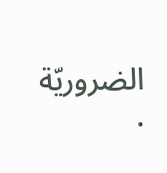الضروريّة .